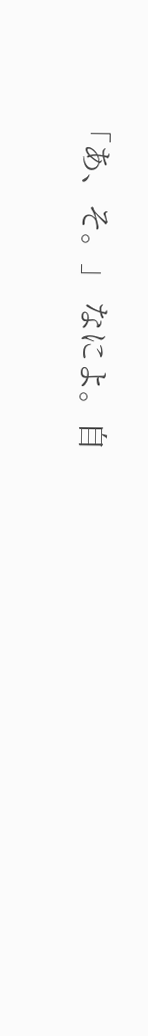「あ、そ。」 なによ。自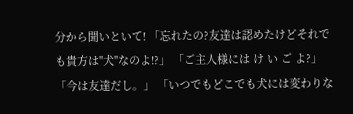分から聞いといて! 「忘れたの?友達は認めたけどそれでも貴方は"犬"なのよ!?」 「ご主人様には け い ご よ?」 「今は友達だし。」 「いつでもどこでも犬には変わりな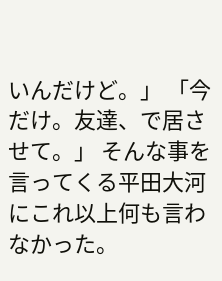いんだけど。」 「今だけ。友達、で居させて。」 そんな事を言ってくる平田大河にこれ以上何も言わなかった。